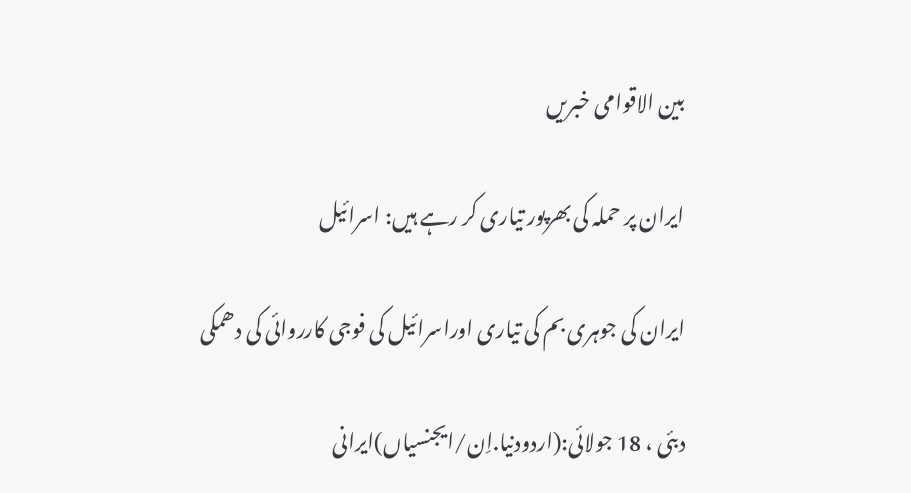بین الاقوامی خبریں

ایران پر حملہ کی بھرپور تیاری کر رہے ہیں: اسرائیل

ایران کی جوہری بم کی تیاری اوراسرائیل کی فوجی کارروائی کی دھمکی

دبئی ، 18 جولائی:(اردودنیا.اِن/ایجنسیاں)ایرانی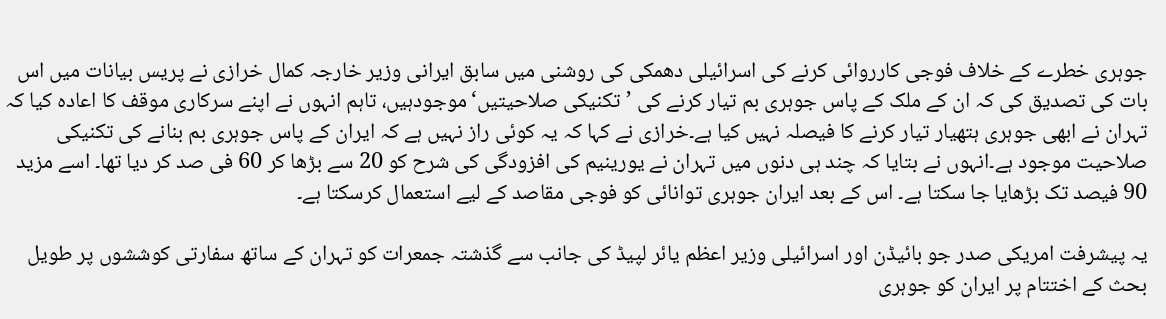جوہری خطرے کے خلاف فوجی کارروائی کرنے کی اسرائیلی دھمکی کی روشنی میں سابق ایرانی وزیر خارجہ کمال خرازی نے پریس بیانات میں اس بات کی تصدیق کی کہ ان کے ملک کے پاس جوہری بم تیار کرنے کی ’تکنیکی صلاحیتیں‘موجودہیں، تاہم انہوں نے اپنے سرکاری موقف کا اعادہ کیا کہ تہران نے ابھی جوہری ہتھیار تیار کرنے کا فیصلہ نہیں کیا ہے۔خرازی نے کہا کہ یہ کوئی راز نہیں ہے کہ ایران کے پاس جوہری بم بنانے کی تکنیکی صلاحیت موجود ہے۔انہوں نے بتایا کہ چند ہی دنوں میں تہران نے یورینیم کی افزودگی کی شرح کو 20 سے بڑھا کر 60 فی صد کر دیا تھا۔ اسے مزید 90 فیصد تک بڑھایا جا سکتا ہے۔ اس کے بعد ایران جوہری توانائی کو فوجی مقاصد کے لیے استعمال کرسکتا ہے۔

یہ پیشرفت امریکی صدر جو بائیڈن اور اسرائیلی وزیر اعظم یائر لپیڈ کی جانب سے گذشتہ جمعرات کو تہران کے ساتھ سفارتی کوششوں پر طویل بحث کے اختتام پر ایران کو جوہری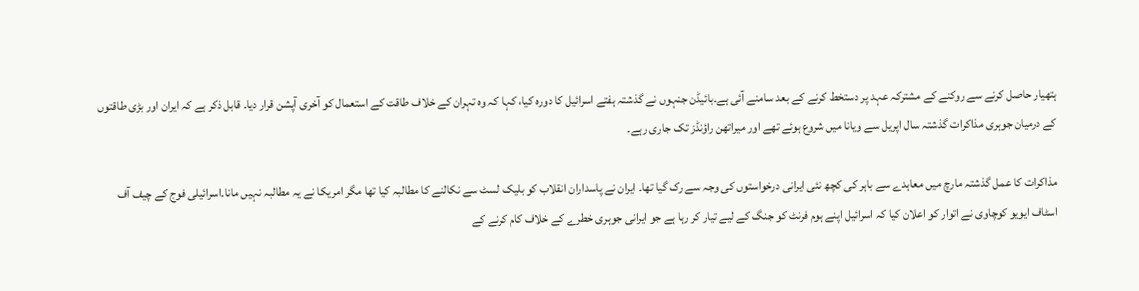ہتھیار حاصل کرنے سے روکنے کے مشترکہ عہد پر دستخط کرنے کے بعد سامنے آئی ہے۔بائیڈن جنہوں نے گذشتہ ہفتے اسرائیل کا دورہ کیا، کہا کہ وہ تہران کے خلاف طاقت کے استعمال کو آخری آپشن قرار دیا۔ قابل ذکر ہے کہ ایران اور بڑی طاقتوں کے درمیان جوہری مذاکرات گذشتہ سال اپریل سے ویانا میں شروع ہوئے تھے اور میراتھن راؤنڈز تک جاری رہے۔

مذاکرات کا عمل گذشتہ مارچ میں معاہدے سے باہر کی کچھ نئی ایرانی درخواستوں کی وجہ سے رک گیا تھا۔ ایران نے پاسداران انقلاب کو بلیک لسٹ سے نکالنے کا مطالبہ کیا تھا مگر امریکا نے یہ مطالبہ نہیں مانا۔اسرائیلی فوج کے چیف آف اسٹاف ایویو کوچاوی نے اتوار کو اعلان کیا کہ اسرائیل اپنے ہوم فرنٹ کو جنگ کے لیے تیار کر رہا ہے جو ایرانی جوہری خطرے کے خلاف کام کرنے کے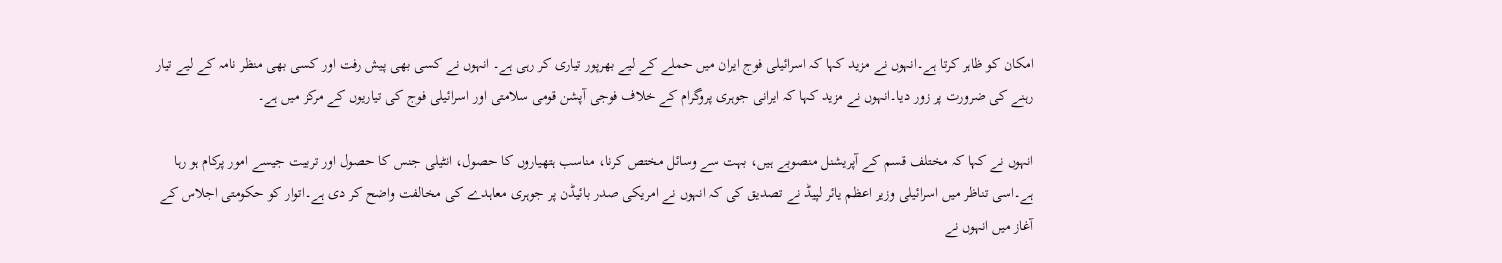امکان کو ظاہر کرتا ہے۔انہوں نے مزید کہا کہ اسرائیلی فوج ایران میں حملے کے لیے بھرپور تیاری کر رہی ہے۔ انہوں نے کسی بھی پیش رفت اور کسی بھی منظر نامہ کے لیے تیار رہنے کی ضرورت پر زور دیا۔انہوں نے مزید کہا کہ ایرانی جوہری پروگرام کے خلاف فوجی آپشن قومی سلامتی اور اسرائیلی فوج کی تیاریوں کے مرکز میں ہے۔

انہوں نے کہا کہ مختلف قسم کے آپریشنل منصوبے ہیں، بہت سے وسائل مختص کرنا، مناسب ہتھیاروں کا حصول، انٹیلی جنس کا حصول اور تربیت جیسے امور پرکام ہو رہا ہے۔اسی تناظر میں اسرائیلی وزیر اعظم یائر لپیڈ نے تصدیق کی کہ انہوں نے امریکی صدر بائیڈن پر جوہری معاہدے کی مخالفت واضح کر دی ہے۔اتوار کو حکومتی اجلاس کے آغاز میں انہوں نے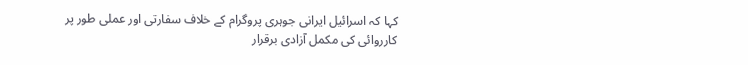کہا کہ اسرائیل ایرانی جوہری پروگرام کے خلاف سفارتی اور عملی طور پر کارروائی کی مکمل آزادی برقرار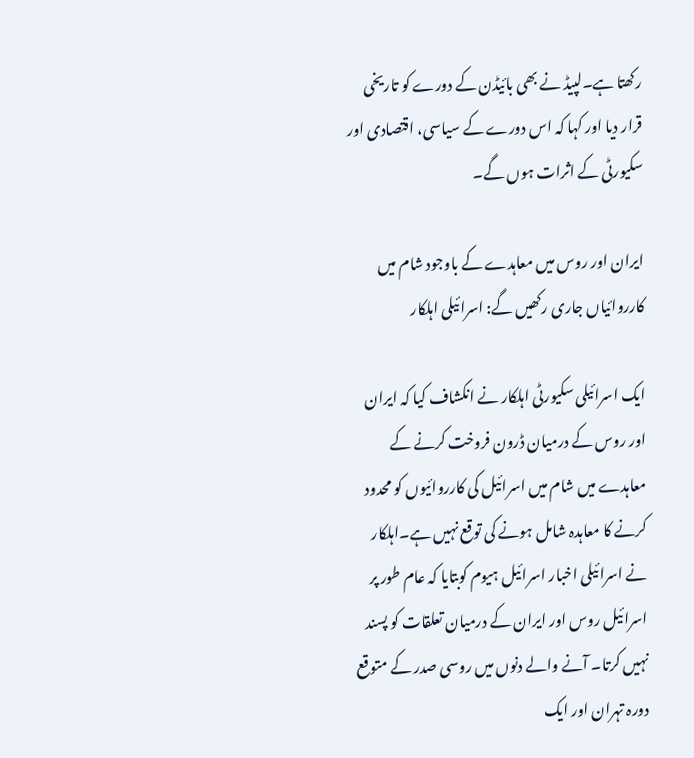رکھتا ہے۔لپیڈ نے بھی بائیڈن کے دورے کو تاریخی قرار دیا اور کہا کہ اس دورے کے سیاسی، اقتصادی اور سکیورٹی کے اثرات ہوں گے۔

ایران اور روس میں معاہدے کے باوجود شام میں کارروائیاں جاری رکھیں گے: اسرائیلی اہلکار

ایک اسرائیلی سکیورٹی اہلکار نے انکشاف کیا کہ ایران اور روس کے درمیان ڈرون فروخت کرنے کے معاہدے میں شام میں اسرائیل کی کارروائیوں کو محدود کرنے کا معاہدہ شامل ہونے کی توقع نہیں ہے۔اہلکار نے اسرائیلی اخبار اسرائیل ہیوم کوبتایا کہ عام طور پر اسرائیل روس اور ایران کے درمیان تعلقات کو پسند نہیں کرتا۔ آنے والے دنوں میں روسی صدر کے متوقع دورہ تہران اور ایک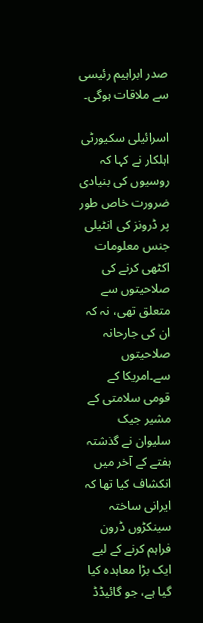صدر ابراہیم رئیسی سے ملاقات ہوگی۔

اسرائیلی سکیورٹی اہلکار نے کہا کہ روسیوں کی بنیادی ضرورت خاص طور پر ڈرونز کی انٹیلی جنس معلومات اکٹھی کرنے کی صلاحیتوں سے متعلق تھی، نہ کہ ان کی جارحانہ صلاحیتوں سے۔امریکا کے قومی سلامتی کے مشیر جیک سلیوان نے گذشتہ ہفتے کے آخر میں انکشاف کیا تھا کہ ایرانی ساختہ سینکڑوں ڈرون فراہم کرنے کے لیے ایک بڑا معاہدہ کیا گیا ہے، جو گائیڈڈ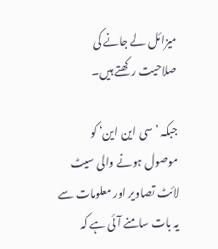میزائل لے جانے کی صلاحیت رکھتے ہیں۔

جبکہ ’سی این این‘ کو موصول ہونے والی سیٹ لائٹ تصاویر اور معلومات سے یہ بات سامنے آئی ہے کہ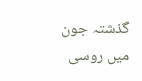گذشتہ جون میں روسی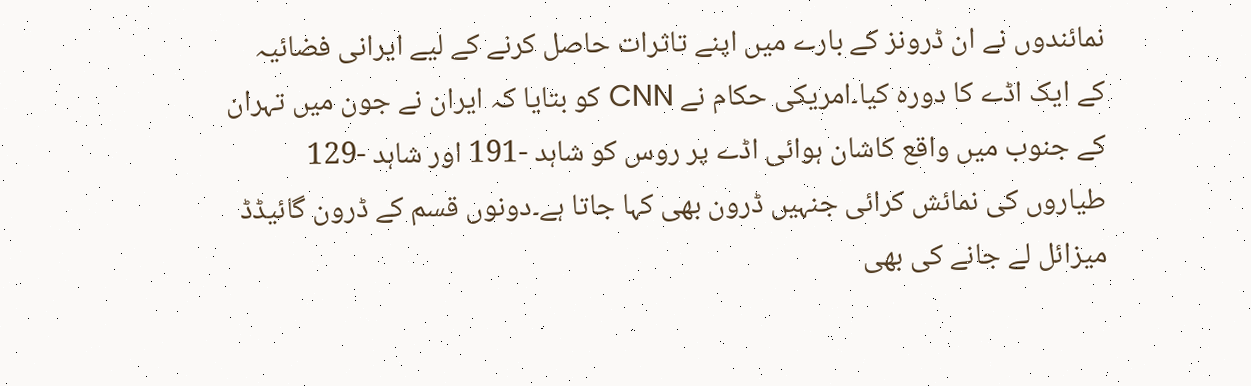نمائندوں نے ان ڈرونز کے بارے میں اپنے تاثرات حاصل کرنے کے لیے ایرانی فضائیہ کے ایک اڈے کا دورہ کیا۔امریکی حکام نے CNN کو بتایا کہ ایران نے جون میں تہران کے جنوب میں واقع کاشان ہوائی اڈے پر روس کو شاہد -191 اور شاہد -129 طیاروں کی نمائش کرائی جنہیں ڈرون بھی کہا جاتا ہے۔دونوں قسم کے ڈرون گائیڈڈ میزائل لے جانے کی بھی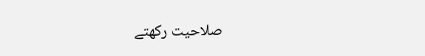صلاحیت رکھتے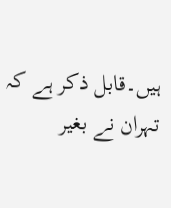ہیں۔قابل ذکر ہے کہ تہران نے بغیر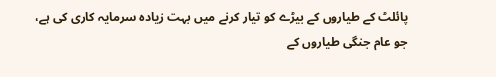پائلٹ کے طیاروں کے بیڑے کو تیار کرنے میں بہت زیادہ سرمایہ کاری کی ہے، جو عام جنگی طیاروں کے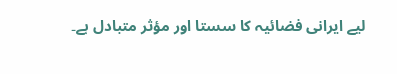لیے ایرانی فضائیہ کا سستا اور مؤثر متبادل ہے۔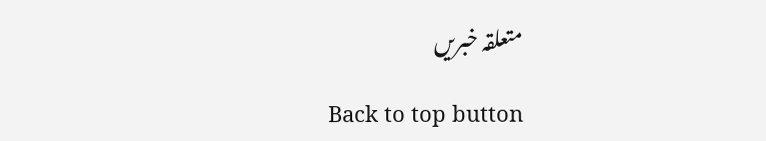متعلقہ خبریں

Back to top button